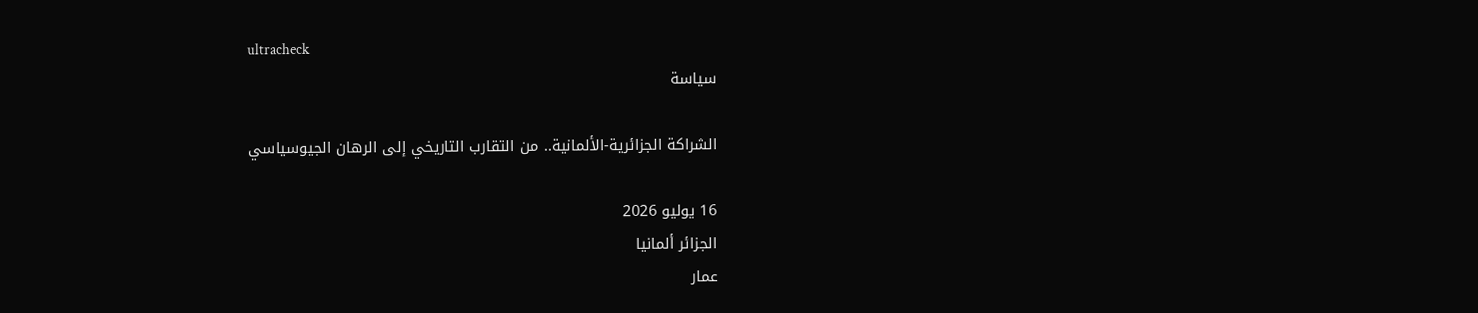ultracheck
سياسة

الشراكة الجزائرية-الألمانية.. من التقارب التاريخي إلى الرهان الجيوسياسي

16 يوليو 2026
الجزائر ألمانيا
عمار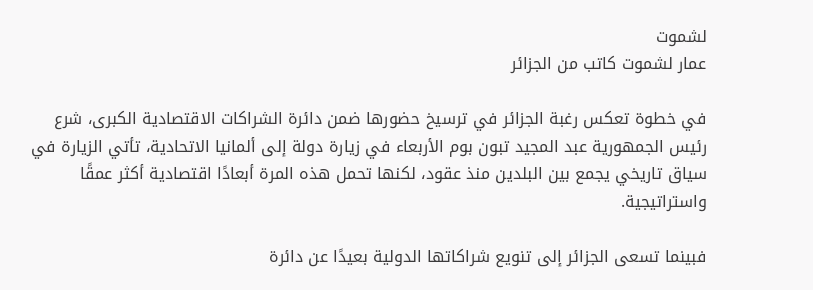لشموت
عمار لشموت كاتب من الجزائر

في خطوة تعكس رغبة الجزائر في ترسيخ حضورها ضمن دائرة الشراكات الاقتصادية الكبرى، شرع رئيس الجمهورية عبد المجيد تبون بوم الأربعاء في زيارة دولة إلى ألمانيا الاتحادية، تأتي الزيارة في سياق تاريخي يجمع بين البلدين منذ عقود، لكنها تحمل هذه المرة أبعادًا اقتصادية أكثر عمقًا واستراتيجية.

فبينما تسعى الجزائر إلى تنويع شراكاتها الدولية بعيدًا عن دائرة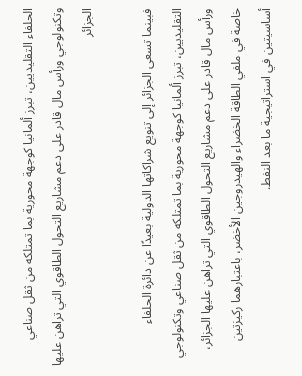الحلفاء التقليديين، تبرز ألمانيا كوجهة محورية بما تمتلكه من ثقل صناعي وتكنولوجي ورأس مال قادر على دعم مشاريع التحول الطاقوي التي تراهن عليها الجزائر

فبينما تسعى الجزائر إلى تنويع شراكاتها الدولية بعيدًا عن دائرة الحلفاء التقليديين، تبرز ألمانيا كوجهة محورية بما تمتلكه من ثقل صناعي وتكنولوجي ورأس مال قادر على دعم مشاريع التحول الطاقوي التي تراهن عليها الجزائر، خاصة في ملفي الطاقة الخضراء والهيدروجين الأخضر، باعتبارهما ركيزتين أساسيتين في استراتيجية ما بعد النفط.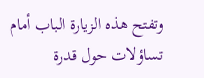وتفتح هذه الزيارة الباب أمام تساؤلات حول قدرة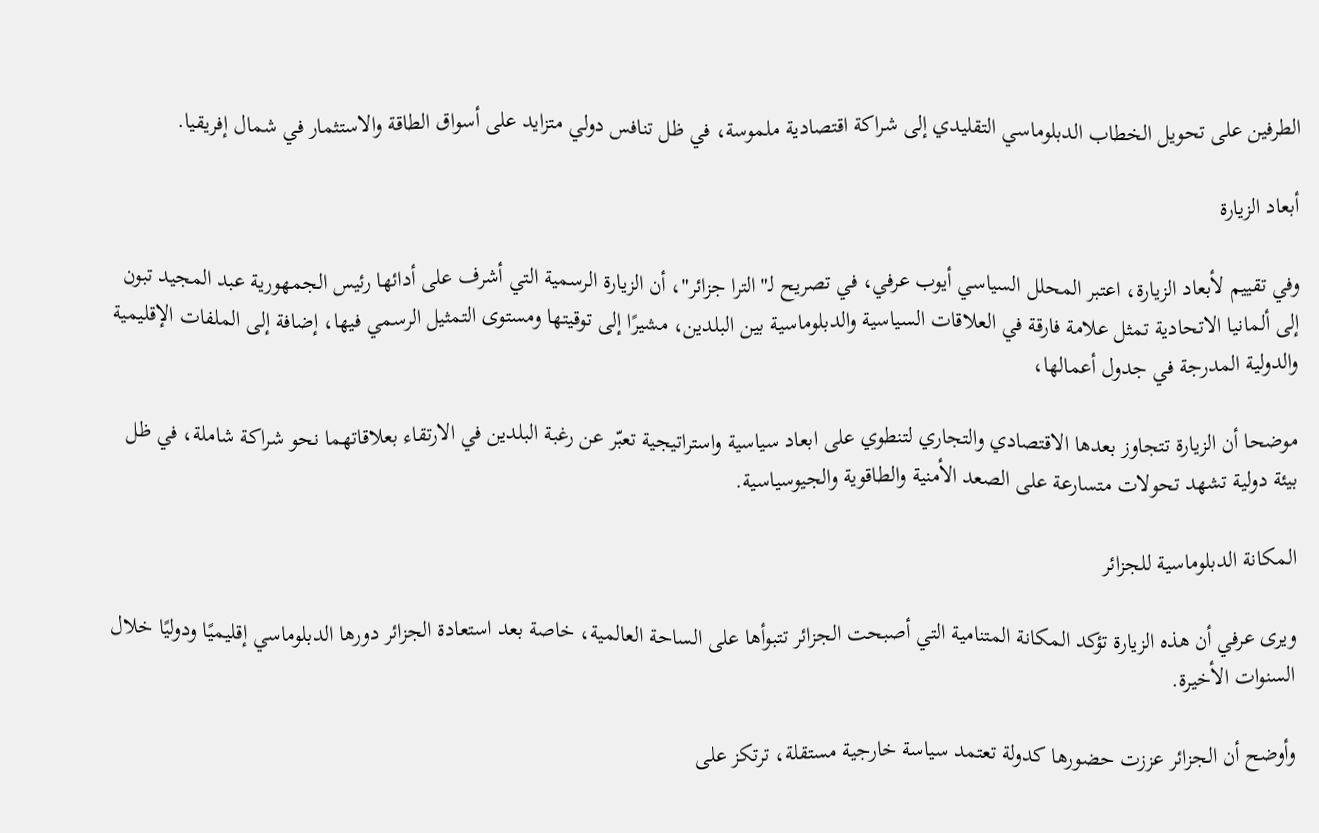الطرفين على تحويل الخطاب الدبلوماسي التقليدي إلى شراكة اقتصادية ملموسة، في ظل تنافس دولي متزايد على أسواق الطاقة والاستثمار في شمال إفريقيا.

أبعاد الزيارة

وفي تقييم لأبعاد الزيارة، اعتبر المحلل السياسي أيوب عرفي، في تصريح لـ"الترا جزائر"، أن الزيارة الرسمية التي أشرف على أدائها رئيس الجمهورية عبد المجيد تبون إلى ألمانيا الاتحادية تمثل علامة فارقة في العلاقات السياسية والدبلوماسية بين البلدين، مشيرًا إلى توقيتها ومستوى التمثيل الرسمي فيها، إضافة إلى الملفات الإقليمية والدولية المدرجة في جدول أعمالها،

موضحا أن الزيارة تتجاوز بعدها الاقتصادي والتجاري لتنطوي على ابعاد سياسية واستراتيجية تعبّر عن رغبة البلدين في الارتقاء بعلاقاتهما نحو شراكة شاملة، في ظل بيئة دولية تشهد تحولات متسارعة على الصعد الأمنية والطاقوية والجيوسياسية.

المكانة الدبلوماسية للجزائر

ويرى عرفي أن هذه الزيارة تؤكد المكانة المتنامية التي أصبحت الجزائر تتبوأها على الساحة العالمية، خاصة بعد استعادة الجزائر دورها الدبلوماسي إقليميًا ودوليًا خلال السنوات الأخيرة.

وأوضح أن الجزائر عززت حضورها كدولة تعتمد سياسة خارجية مستقلة، ترتكز على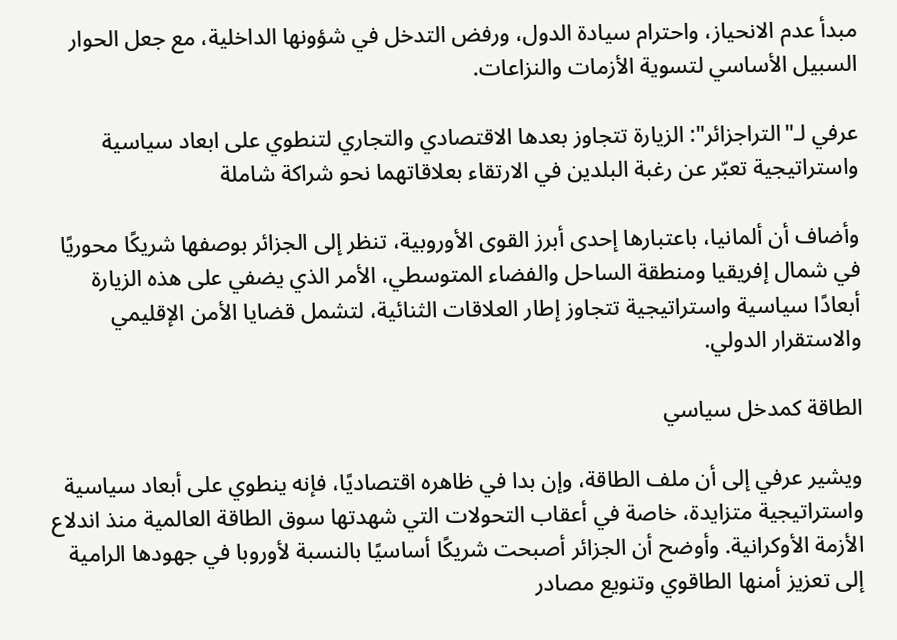مبدأ عدم الانحياز، واحترام سيادة الدول، ورفض التدخل في شؤونها الداخلية، مع جعل الحوار السبيل الأساسي لتسوية الأزمات والنزاعات.

عرفي لـ"التراجزائر": الزيارة تتجاوز بعدها الاقتصادي والتجاري لتنطوي على ابعاد سياسية واستراتيجية تعبّر عن رغبة البلدين في الارتقاء بعلاقاتهما نحو شراكة شاملة

وأضاف أن ألمانيا، باعتبارها إحدى أبرز القوى الأوروبية، تنظر إلى الجزائر بوصفها شريكًا محوريًا في شمال إفريقيا ومنطقة الساحل والفضاء المتوسطي، الأمر الذي يضفي على هذه الزيارة أبعادًا سياسية واستراتيجية تتجاوز إطار العلاقات الثنائية، لتشمل قضايا الأمن الإقليمي والاستقرار الدولي.

الطاقة كمدخل سياسي

ويشير عرفي إلى أن ملف الطاقة، وإن بدا في ظاهره اقتصاديًا، فإنه ينطوي على أبعاد سياسية واستراتيجية متزايدة، خاصة في أعقاب التحولات التي شهدتها سوق الطاقة العالمية منذ اندلاع الأزمة الأوكرانية. وأوضح أن الجزائر أصبحت شريكًا أساسيًا بالنسبة لأوروبا في جهودها الرامية إلى تعزيز أمنها الطاقوي وتنويع مصادر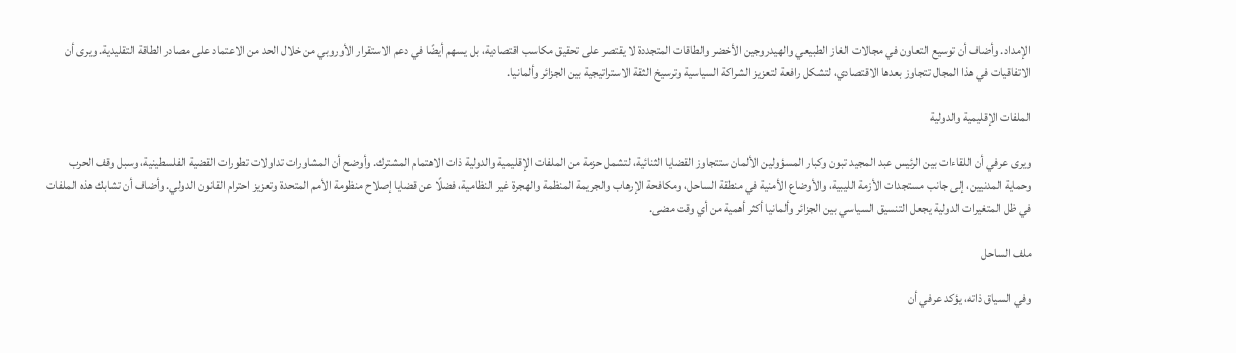الإمداد. وأضاف أن توسيع التعاون في مجالات الغاز الطبيعي والهيدروجين الأخضر والطاقات المتجددة لا يقتصر على تحقيق مكاسب اقتصادية، بل يسهم أيضًا في دعم الاستقرار الأوروبي من خلال الحد من الاعتماد على مصادر الطاقة التقليدية. ويرى أن الاتفاقيات في هذا المجال تتجاوز بعدها الاقتصادي، لتشكل رافعة لتعزيز الشراكة السياسية وترسيخ الثقة الاستراتيجية بين الجزائر وألمانيا.

الملفات الإقليمية والدولية

ويرى عرفي أن اللقاءات بين الرئيس عبد المجيد تبون وكبار المسؤولين الألمان ستتجاوز القضايا الثنائية، لتشمل حزمة من الملفات الإقليمية والدولية ذات الاهتمام المشترك. وأوضح أن المشاورات تداولات تطورات القضية الفلسطينية، وسبل وقف الحرب وحماية المدنيين، إلى جانب مستجدات الأزمة الليبية، والأوضاع الأمنية في منطقة الساحل، ومكافحة الإرهاب والجريمة المنظمة والهجرة غير النظامية، فضلًا عن قضايا إصلاح منظومة الأمم المتحدة وتعزيز احترام القانون الدولي. وأضاف أن تشابك هذه الملفات في ظل المتغيرات الدولية يجعل التنسيق السياسي بين الجزائر وألمانيا أكثر أهمية من أي وقت مضى.

ملف الساحل

وفي السياق ذاته، يؤكد عرفي أن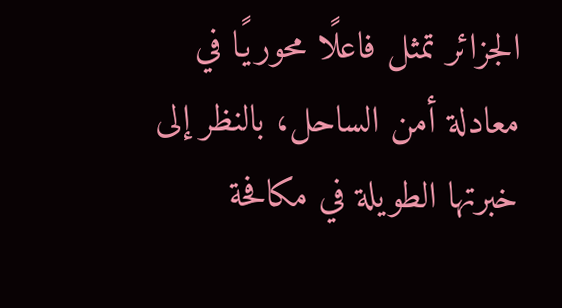الجزائر تمثل فاعلًا محوريًا في معادلة أمن الساحل، بالنظر إلى خبرتها الطويلة في مكافحة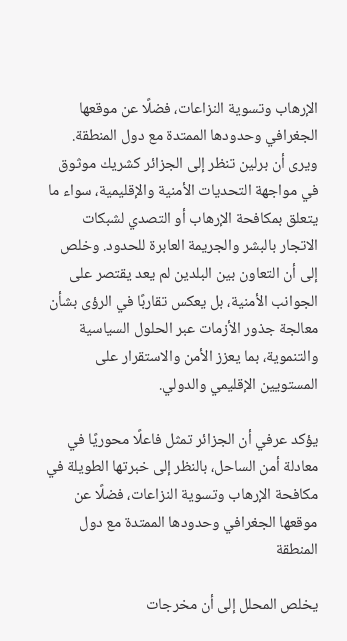الإرهاب وتسوية النزاعات، فضلًا عن موقعها الجغرافي وحدودها الممتدة مع دول المنطقة. ويرى أن برلين تنظر إلى الجزائر كشريك موثوق في مواجهة التحديات الأمنية والإقليمية، سواء ما يتعلق بمكافحة الإرهاب أو التصدي لشبكات الاتجار بالبشر والجريمة العابرة للحدود. وخلص إلى أن التعاون بين البلدين لم يعد يقتصر على الجوانب الأمنية، بل يعكس تقاربًا في الرؤى بشأن معالجة جذور الأزمات عبر الحلول السياسية والتنموية، بما يعزز الأمن والاستقرار على المستويين الإقليمي والدولي.

يؤكد عرفي أن الجزائر تمثل فاعلًا محوريًا في معادلة أمن الساحل، بالنظر إلى خبرتها الطويلة في مكافحة الإرهاب وتسوية النزاعات، فضلًا عن موقعها الجغرافي وحدودها الممتدة مع دول المنطقة

يخلص المحلل إلى أن مخرجات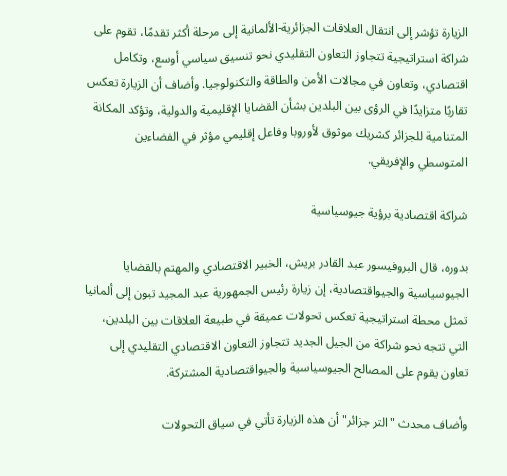الزيارة تؤشر إلى انتقال العلاقات الجزائرية-الألمانية إلى مرحلة أكثر تقدمًا، تقوم على شراكة استراتيجية تتجاوز التعاون التقليدي نحو تنسيق سياسي أوسع، وتكامل اقتصادي، وتعاون في مجالات الأمن والطاقة والتكنولوجيا. وأضاف أن الزيارة تعكس تقاربًا متزايدًا في الرؤى بين البلدين بشأن القضايا الإقليمية والدولية، وتؤكد المكانة المتنامية للجزائر كشريك موثوق لأوروبا وفاعل إقليمي مؤثر في الفضاءين المتوسطي والإفريقي.

شراكة اقتصادية برؤية جيوسياسية

بدوره، قال البروفيسور عبد القادر بريش، الخبير الاقتصادي والمهتم بالقضايا الجيوسياسية والجيواقتصادية، إن زيارة رئيس الجمهورية عبد المجيد تبون إلى ألمانيا تمثل محطة استراتيجية تعكس تحولات عميقة في طبيعة العلاقات بين البلدين، التي تتجه نحو شراكة من الجيل الجديد تتجاوز التعاون الاقتصادي التقليدي إلى تعاون يقوم على المصالح الجيوسياسية والجيواقتصادية المشتركة.

وأضاف محدث "التر جزائر" أن هذه الزيارة تأتي في سياق التحولات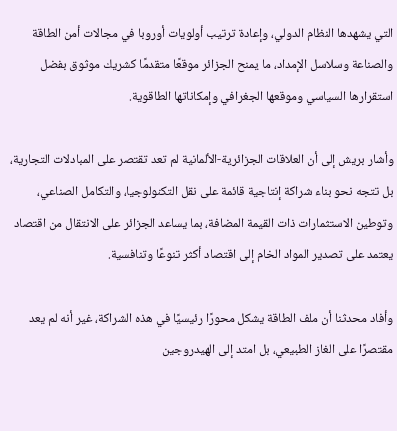التي يشهدها النظام الدولي، وإعادة ترتيب أولويات أوروبا في مجالات أمن الطاقة والصناعة وسلاسل الإمداد، ما يمنح الجزائر موقعًا متقدمًا كشريك موثوق بفضل استقرارها السياسي وموقعها الجغرافي وإمكاناتها الطاقوية.

وأشار بريش إلى أن العلاقات الجزائرية-الألمانية لم تعد تقتصر على المبادلات التجارية، بل تتجه نحو بناء شراكة إنتاجية قائمة على نقل التكنولوجيا، والتكامل الصناعي، وتوطين الاستثمارات ذات القيمة المضافة، بما يساعد الجزائر على الانتقال من اقتصاد يعتمد على تصدير المواد الخام إلى اقتصاد أكثر تنوعًا وتنافسية.

وأفاد محدثنا أن ملف الطاقة يشكل محورًا رئيسيًا في هذه الشراكة، غير أنه لم يعد مقتصرًا على الغاز الطبيعي، بل امتد إلى الهيدروجين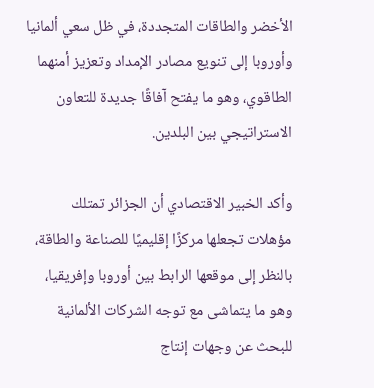الأخضر والطاقات المتجددة، في ظل سعي ألمانيا وأوروبا إلى تنويع مصادر الإمداد وتعزيز أمنهما الطاقوي، وهو ما يفتح آفاقًا جديدة للتعاون الاستراتيجي بين البلدين.

وأكد الخبير الاقتصادي أن الجزائر تمتلك مؤهلات تجعلها مركزًا إقليميًا للصناعة والطاقة، بالنظر إلى موقعها الرابط بين أوروبا وإفريقيا، وهو ما يتماشى مع توجه الشركات الألمانية للبحث عن وجهات إنتاج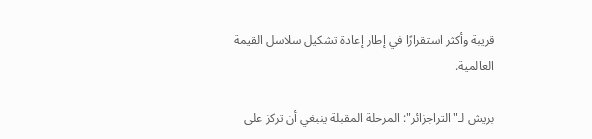قريبة وأكثر استقرارًا في إطار إعادة تشكيل سلاسل القيمة العالمية.

بريش لـ"التراجزائر": المرحلة المقبلة ينبغي أن تركز على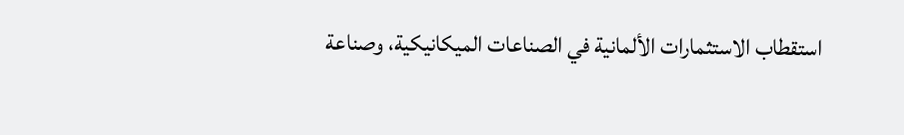استقطاب الاستثمارات الألمانية في الصناعات الميكانيكية، وصناعة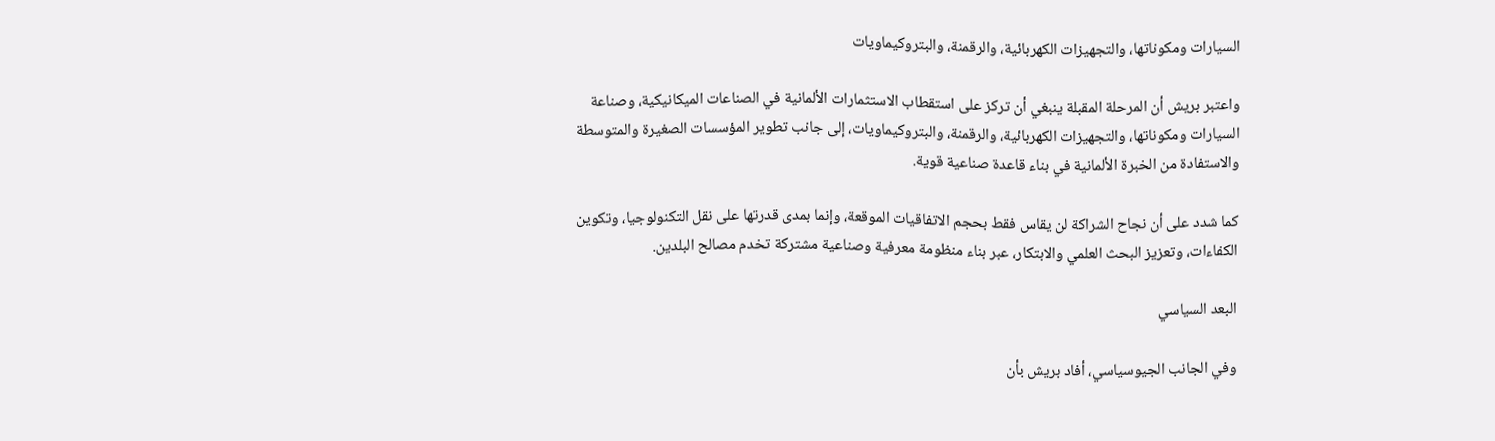السيارات ومكوناتها، والتجهيزات الكهربائية، والرقمنة، والبتروكيماويات

واعتبر بريش أن المرحلة المقبلة ينبغي أن تركز على استقطاب الاستثمارات الألمانية في الصناعات الميكانيكية، وصناعة السيارات ومكوناتها، والتجهيزات الكهربائية، والرقمنة، والبتروكيماويات، إلى جانب تطوير المؤسسات الصغيرة والمتوسطة والاستفادة من الخبرة الألمانية في بناء قاعدة صناعية قوية.

كما شدد على أن نجاح الشراكة لن يقاس فقط بحجم الاتفاقيات الموقعة، وإنما بمدى قدرتها على نقل التكنولوجيا، وتكوين الكفاءات، وتعزيز البحث العلمي والابتكار، عبر بناء منظومة معرفية وصناعية مشتركة تخدم مصالح البلدين.

البعد السياسي

وفي الجانب الجيوسياسي، أفاد بريش بأن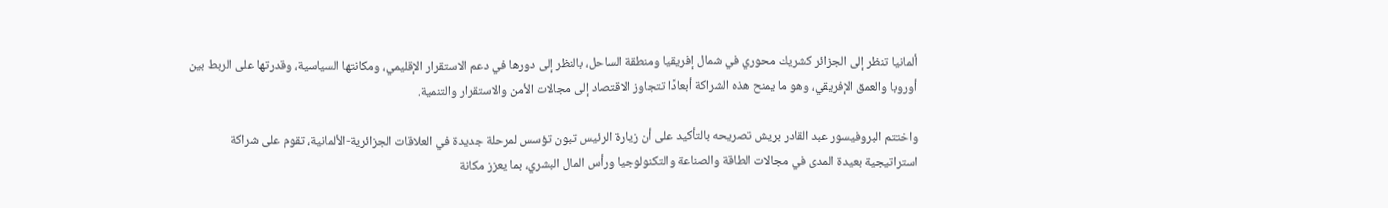ألمانيا تنظر إلى الجزائر كشريك محوري في شمال إفريقيا ومنطقة الساحل، بالنظر إلى دورها في دعم الاستقرار الإقليمي، ومكانتها السياسية، وقدرتها على الربط بين أوروبا والعمق الإفريقي، وهو ما يمنح هذه الشراكة أبعادًا تتجاوز الاقتصاد إلى مجالات الأمن والاستقرار والتنمية.

واختتم البروفيسور عبد القادر بريش تصريحه بالتأكيد على أن زيارة الرئيس تبون تؤسس لمرحلة جديدة في العلاقات الجزائرية-الألمانية، تقوم على شراكة استراتيجية بعيدة المدى في مجالات الطاقة والصناعة والتكنولوجيا ورأس المال البشري، بما يعزز مكانة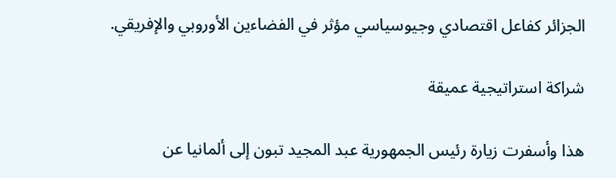الجزائر كفاعل اقتصادي وجيوسياسي مؤثر في الفضاءين الأوروبي والإفريقي.

شراكة استراتيجية عميقة

هذا وأسفرت زيارة رئيس الجمهورية عبد المجيد تبون إلى ألمانيا عن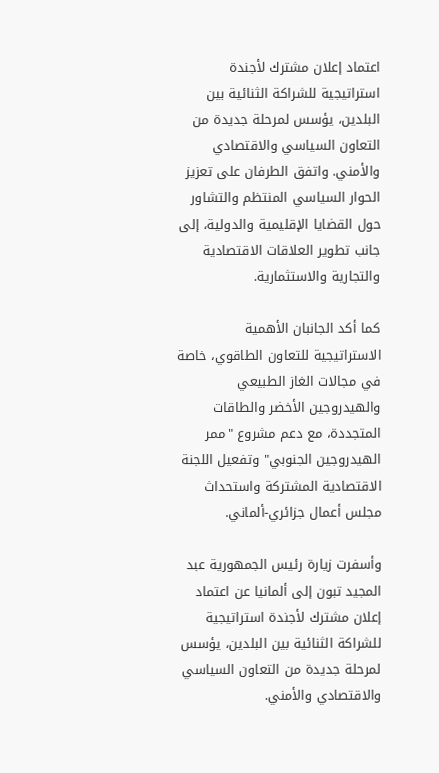اعتماد إعلان مشترك لأجندة استراتيجية للشراكة الثنائية بين البلدين، يؤسس لمرحلة جديدة من التعاون السياسي والاقتصادي والأمني. واتفق الطرفان على تعزيز الحوار السياسي المنتظم والتشاور حول القضايا الإقليمية والدولية، إلى جانب تطوير العلاقات الاقتصادية والتجارية والاستثمارية.

كما أكد الجانبان الأهمية الاستراتيجية للتعاون الطاقوي، خاصة في مجالات الغاز الطبيعي والهيدروجين الأخضر والطاقات المتجددة، مع دعم مشروع "ممر الهيدروجين الجنوبي" وتفعيل اللجنة الاقتصادية المشتركة واستحداث مجلس أعمال جزائري-ألماني.

وأسفرت زيارة رئيس الجمهورية عبد المجيد تبون إلى ألمانيا عن اعتماد إعلان مشترك لأجندة استراتيجية للشراكة الثنائية بين البلدين، يؤسس لمرحلة جديدة من التعاون السياسي والاقتصادي والأمني.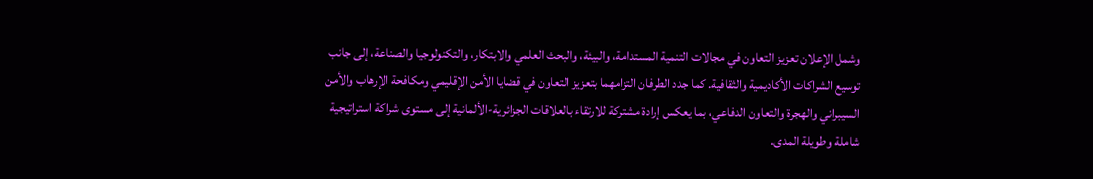وشمل الإعلان تعزيز التعاون في مجالات التنمية المستدامة، والبيئة، والبحث العلمي والابتكار، والتكنولوجيا والصناعة، إلى جانب توسيع الشراكات الأكاديمية والثقافية. كما جدد الطرفان التزامهما بتعزيز التعاون في قضايا الأمن الإقليمي ومكافحة الإرهاب والأمن السيبراني والهجرة والتعاون الدفاعي، بما يعكس إرادة مشتركة للارتقاء بالعلاقات الجزائرية-الألمانية إلى مستوى شراكة استراتيجية شاملة وطويلة المدى.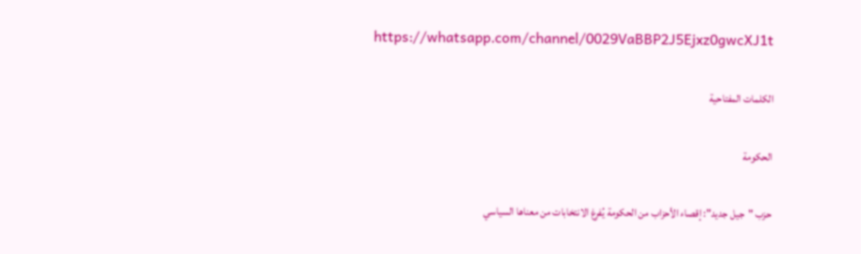https://whatsapp.com/channel/0029VaBBP2J5Ejxz0gwcXJ1t

الكلمات المفتاحية

الحكومة

حزب "جيل جديد": إقصاء الأحزاب من الحكومة يُفرغ الانتخابات من معناها السياسي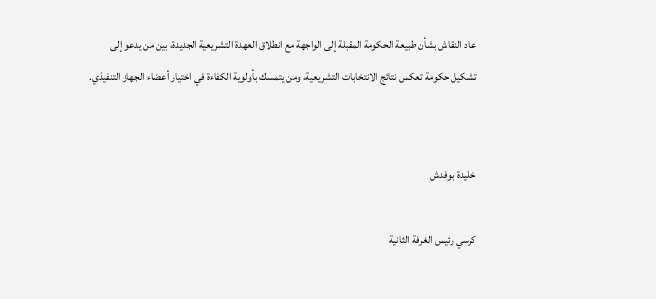عاد النقاش بشأن طبيعة الحكومة المقبلة إلى الواجهة مع انطلاق العهدة التشريعية الجديدة، بين من يدعو إلى تشكيل حكومة تعكس نتائج الانتخابات التشريعية، ومن يتمسك بأولوية الكفاءة في اختيار أعضاء الجهاز التنفيذي.


خليدة بوفدش

كرسي رئيس الغرفة الثانية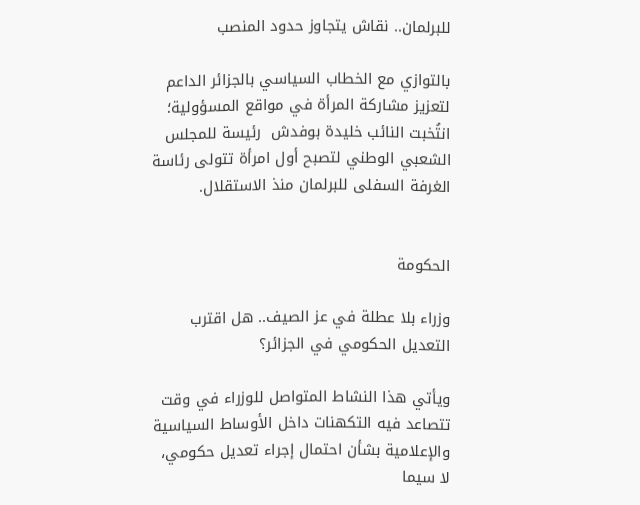للبرلمان.. نقاش يتجاوز حدود المنصب

بالتوازي مع الخطاب السياسي بالجزائر الداعم لتعزيز مشاركة المرأة في مواقع المسؤولية؛ انتُخبت النائب خليدة بوفدش  رئيسة للمجلس الشعبي الوطني لتصبح أول امرأة تتولى رئاسة الغرفة السفلى للبرلمان منذ الاستقلال.


الحكومة

وزراء بلا عطلة في عز الصيف.. هل اقترب التعديل الحكومي في الجزائر؟

ويأتي هذا النشاط المتواصل للوزراء في وقت تتصاعد فيه التكهنات داخل الأوساط السياسية والإعلامية بشأن احتمال إجراء تعديل حكومي، لا سيما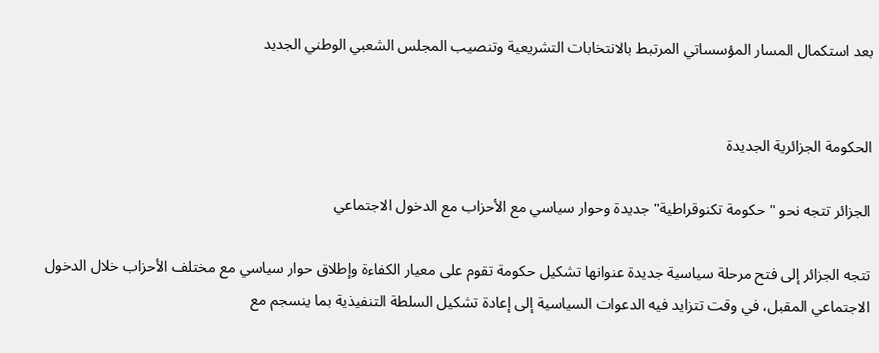بعد استكمال المسار المؤسساتي المرتبط بالانتخابات التشريعية وتنصيب المجلس الشعبي الوطني الجديد


الحكومة الجزائرية الجديدة

الجزائر تتجه نحو "حكومة تكنوقراطية" جديدة وحوار سياسي مع الأحزاب مع الدخول الاجتماعي

تتجه الجزائر إلى فتح مرحلة سياسية جديدة عنوانها تشكيل حكومة تقوم على معيار الكفاءة وإطلاق حوار سياسي مع مختلف الأحزاب خلال الدخول الاجتماعي المقبل، في وقت تتزايد فيه الدعوات السياسية إلى إعادة تشكيل السلطة التنفيذية بما ينسجم مع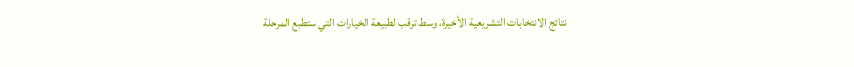نتائج الانتخابات التشريعية الأخيرة، وسط ترقب لطبيعة الخيارات التي ستطبع المرحلة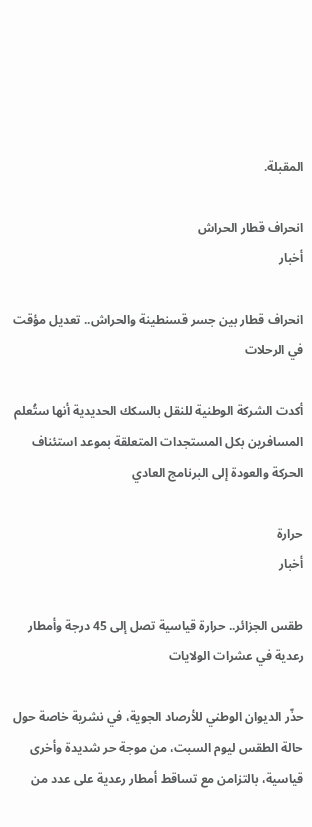المقبلة.

انحراف قطار الحراش
أخبار

انحراف قطار بين جسر قسنطينة والحراش.. تعديل مؤقت في الرحلات

أكدت الشركة الوطنية للنقل بالسكك الحديدية أنها ستُعلم المسافرين بكل المستجدات المتعلقة بموعد استئناف الحركة والعودة إلى البرنامج العادي

حرارة
أخبار

طقس الجزائر.. حرارة قياسية تصل إلى 45 درجة وأمطار رعدية في عشرات الولايات

حذّر الديوان الوطني للأرصاد الجوية، في نشرية خاصة حول حالة الطقس ليوم السبت، من موجة حر شديدة وأخرى قياسية، بالتزامن مع تساقط أمطار رعدية على عدد من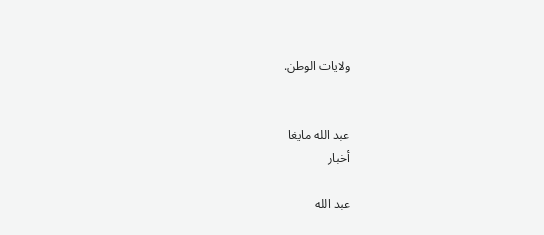ولايات الوطن.


عبد الله مايغا
أخبار

عبد الله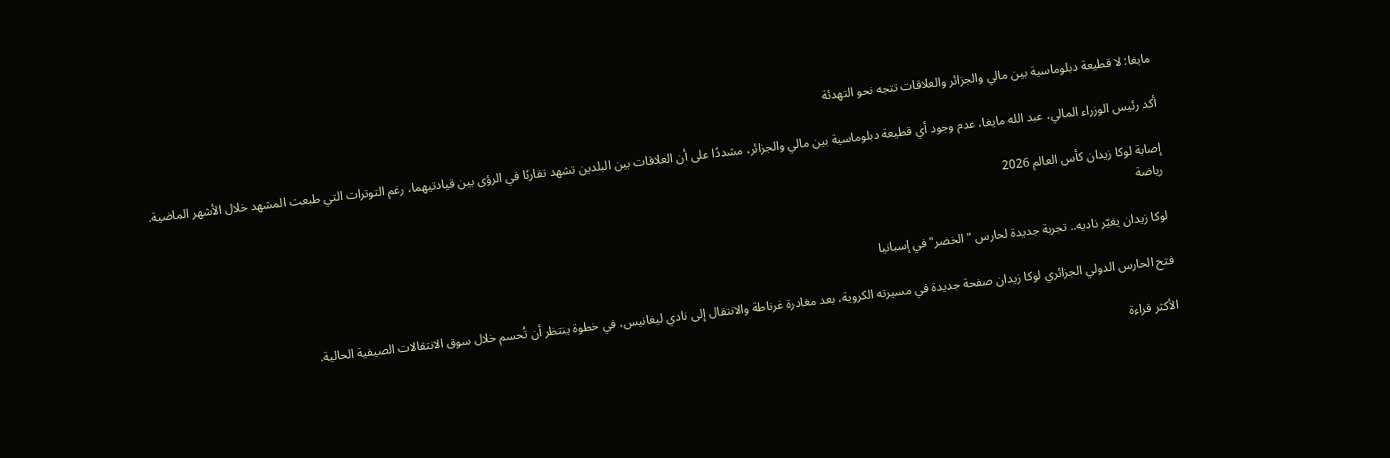مايغا: لا قطيعة دبلوماسية بين مالي والجزائر والعلاقات تتجه نحو التهدئة

أكد رئيس الوزراء المالي، عبد الله مايغا، عدم وجود أي قطيعة دبلوماسية بين مالي والجزائر، مشددًا على أن العلاقات بين البلدين تشهد تقاربًا في الرؤى بين قيادتيهما، رغم التوترات التي طبعت المشهد خلال الأشهر الماضية.

إصابة لوكا زيدان كأس العالم 2026
رياضة

لوكا زيدان يغيّر ناديه.. تجربة جديدة لحارس "الخضر" في إسبانيا

فتح الحارس الدولي الجزائري لوكا زيدان صفحة جديدة في مسيرته الكروية، بعد مغادرة غرناطة والانتقال إلى نادي ليغانيس، في خطوة ينتظر أن تُحسم خلال سوق الانتقالات الصيفية الحالية.

الأكثر قراءة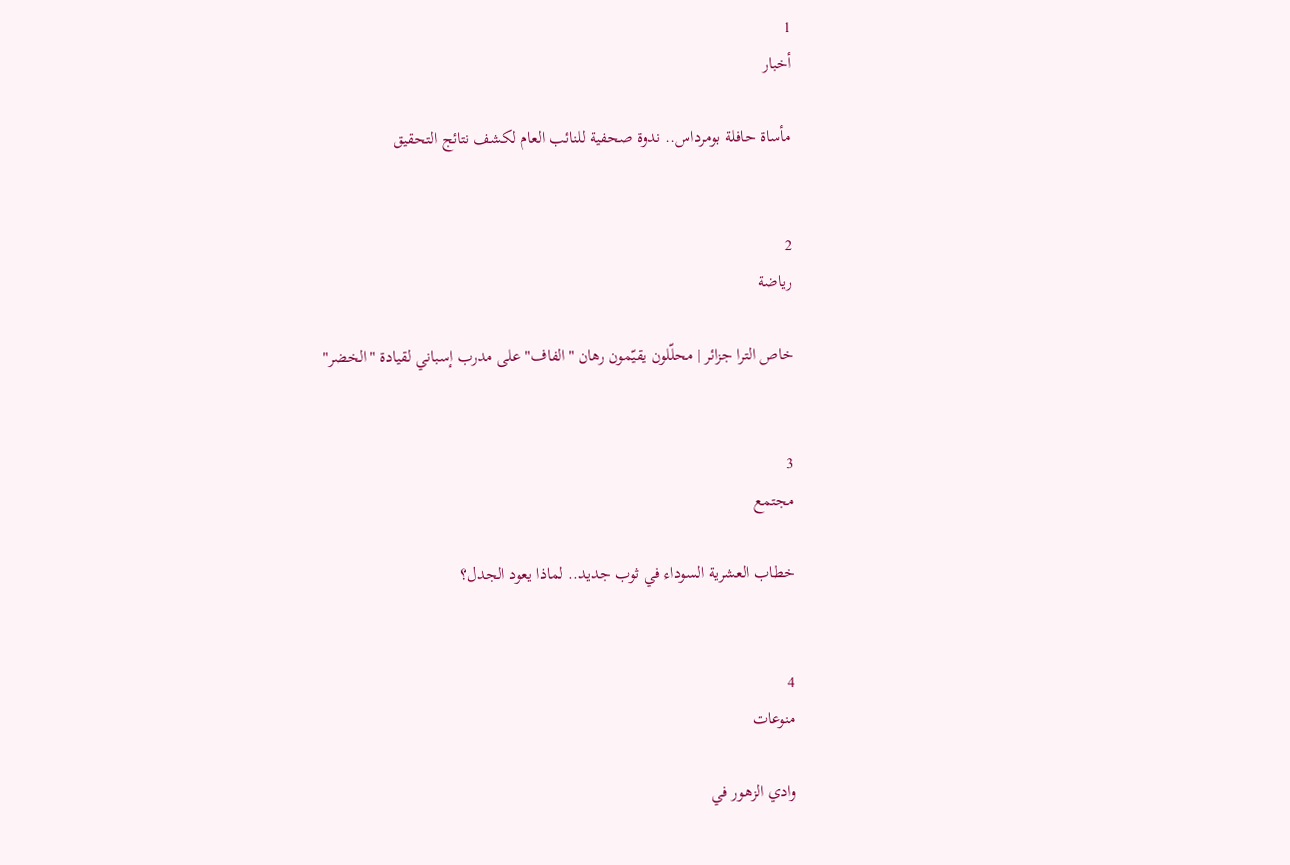1
أخبار

مأساة حافلة بومرداس.. ندوة صحفية للنائب العام لكشف نتائج التحقيق


2
رياضة

خاص الترا جزائر | محلّلون يقيّمون رهان "الفاف" على مدرب إسباني لقيادة "الخضر"


3
مجتمع

خطاب العشرية السوداء في ثوب جديد.. لماذا يعود الجدل؟


4
منوعات

وادي الزهور في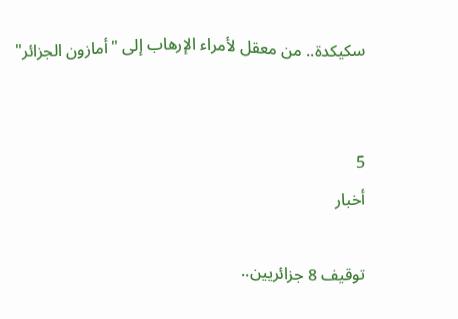سكيكدة.. من معقل لأمراء الإرهاب إلى "أمازون الجزائر"


5
أخبار

توقيف 8 جزائريين..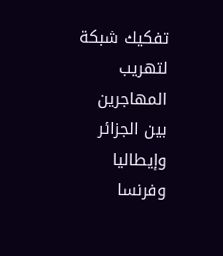تفكيك شبكة لتهريب المهاجرين بين الجزائر وإيطاليا وفرنسا